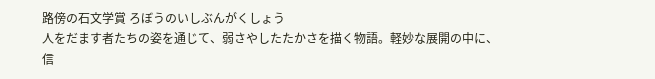路傍の石文学賞 ろぼうのいしぶんがくしょう
人をだます者たちの姿を通じて、弱さやしたたかさを描く物語。軽妙な展開の中に、信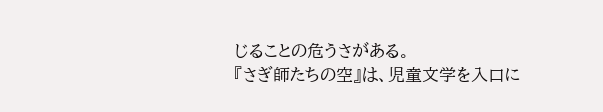じることの危うさがある。
『さぎ師たちの空』は、児童文学を入口に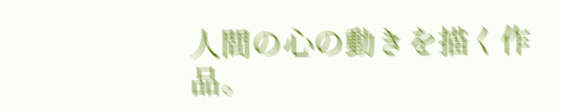人間の心の動きを描く作品。